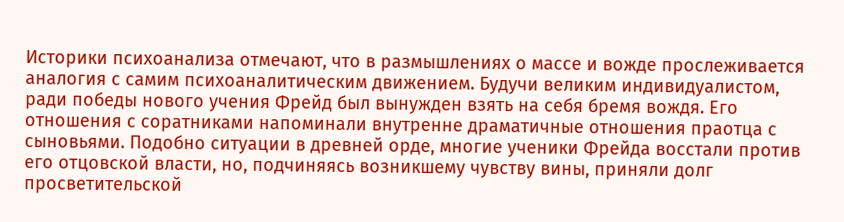Историки психоанализа отмечают, что в размышлениях о массе и вожде прослеживается аналогия с самим психоаналитическим движением. Будучи великим индивидуалистом, ради победы нового учения Фрейд был вынужден взять на себя бремя вождя. Его отношения с соратниками напоминали внутренне драматичные отношения праотца с сыновьями. Подобно ситуации в древней орде, многие ученики Фрейда восстали против его отцовской власти, но, подчиняясь возникшему чувству вины, приняли долг просветительской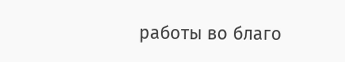работы во благо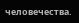человечества.